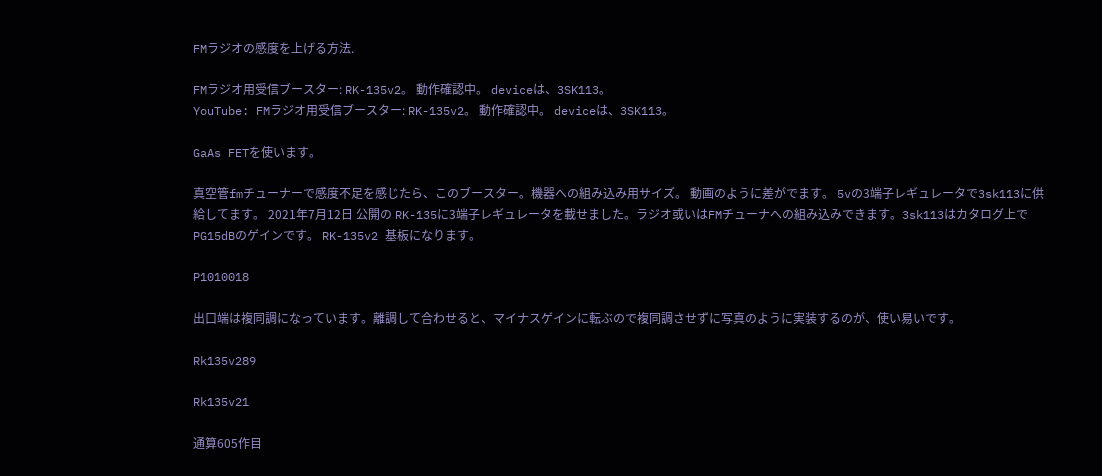FMラジオの感度を上げる方法.

FMラジオ用受信ブースター: RK-135v2。 動作確認中。 deviceは、3SK113。
YouTube: FMラジオ用受信ブースター: RK-135v2。 動作確認中。 deviceは、3SK113。

GaAs FETを使います。

真空管fmチューナーで感度不足を感じたら、このブースター。機器への組み込み用サイズ。 動画のように差がでます。 5vの3端子レギュレータで3sk113に供給してます。 2021年7月12日 公開の RK-135に3端子レギュレータを載せました。ラジオ或いはFMチューナへの組み込みできます。3sk113はカタログ上でPG15dBのゲインです。 RK-135v2 基板になります。

P1010018

出口端は複同調になっています。離調して合わせると、マイナスゲインに転ぶので複同調させずに写真のように実装するのが、使い易いです。

Rk135v289

Rk135v21

通算605作目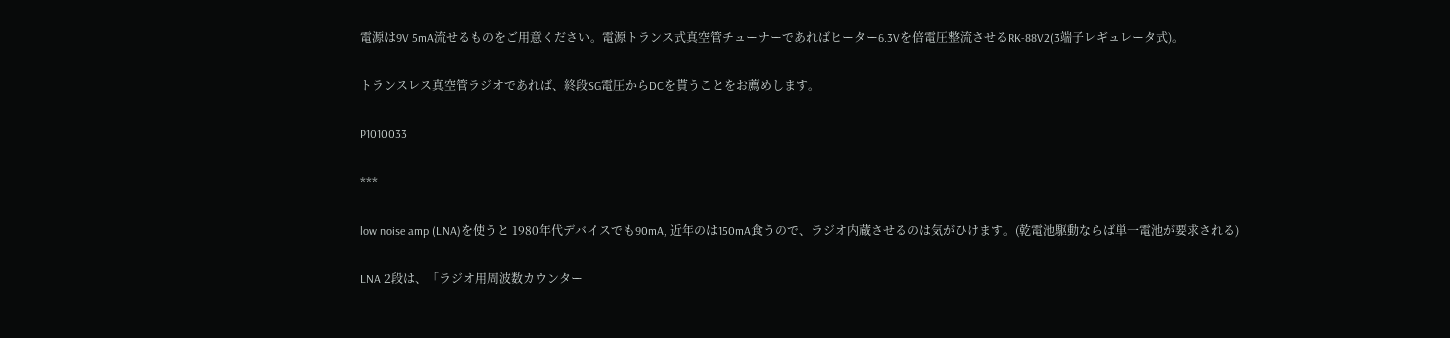電源は9V 5mA流せるものをご用意ください。電源トランス式真空管チューナーであればヒーター6.3Vを倍電圧整流させるRK-88V2(3端子レギュレータ式)。

トランスレス真空管ラジオであれば、終段SG電圧からDCを貰うことをお薦めします。

P1010033

***

low noise amp (LNA)を使うと 1980年代デバイスでも90mA, 近年のは150mA食うので、ラジオ内蔵させるのは気がひけます。(乾電池駆動ならば単一電池が要求される)

LNA 2段は、「ラジオ用周波数カウンター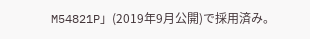M54821P」(2019年9月公開)で採用済み。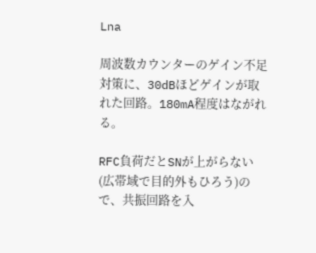Lna

周波数カウンターのゲイン不足対策に、30dBほどゲインが取れた回路。180mA程度はながれる。

RFC負荷だとSNが上がらない(広帯域で目的外もひろう)ので、共振回路を入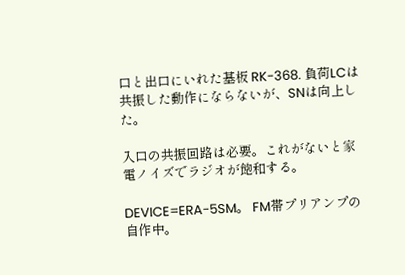口と出口にいれた基板 RK-368. 負荷LCは共振した動作にならないが、SNは向上した。

入口の共振回路は必要。これがないと家電ノイズでラジオが飽和する。

DEVICE=ERA-5SM。 FM帯プリアンプの自作中。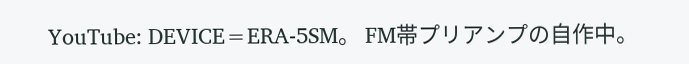YouTube: DEVICE=ERA-5SM。 FM帯プリアンプの自作中。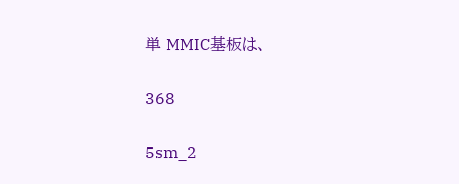単 MMIC基板は、

368

5sm_2